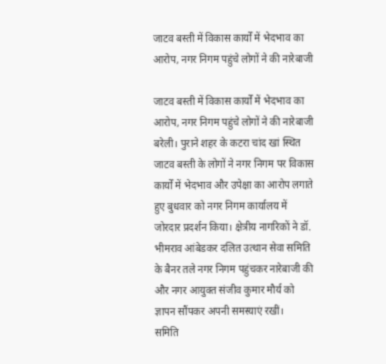जाटव बस्ती में विकास कार्यों में भेदभाव का आरोप, नगर निगम पहुंचे लोगों ने की नारेबाजी

जाटव बस्ती में विकास कार्यों में भेदभाव का आरोप, नगर निगम पहुंचे लोगों ने की नारेबाजी
बरेली। पुराने शहर के कटरा चांद खां स्थित जाटव बस्ती के लोगों ने नगर निगम पर विकास कार्यों में भेदभाव और उपेक्षा का आरोप लगाते हुए बुधवार को नगर निगम कार्यालय में जोरदार प्रदर्शन किया। क्षेत्रीय नागरिकों ने डॉ. भीमराव आंबेडकर दलित उत्थान सेवा समिति के बैनर तले नगर निगम पहुंचकर नारेबाजी की और नगर आयुक्त संजीव कुमार मौर्य को ज्ञापन सौंपकर अपनी समस्याएं रखीं।
समिति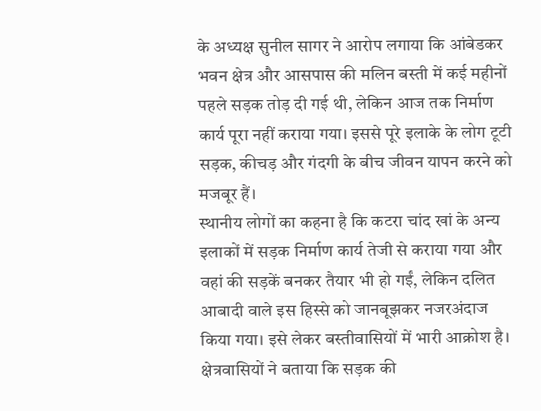के अध्यक्ष सुनील सागर ने आरोप लगाया कि आंबेडकर भवन क्षेत्र और आसपास की मलिन बस्ती में कई महीनों पहले सड़क तोड़ दी गई थी, लेकिन आज तक निर्माण कार्य पूरा नहीं कराया गया। इससे पूरे इलाके के लोग टूटी सड़क, कीचड़ और गंदगी के बीच जीवन यापन करने को मजबूर हैं।
स्थानीय लोगों का कहना है कि कटरा चांद खां के अन्य इलाकों में सड़क निर्माण कार्य तेजी से कराया गया और वहां की सड़कें बनकर तैयार भी हो गईं, लेकिन दलित आबादी वाले इस हिस्से को जानबूझकर नजरअंदाज किया गया। इसे लेकर बस्तीवासियों में भारी आक्रोश है।
क्षेत्रवासियों ने बताया कि सड़क की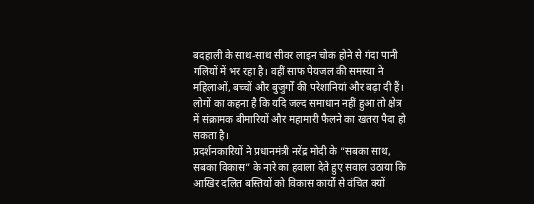बदहाली के साथ-साथ सीवर लाइन चोक होने से गंदा पानी गलियों में भर रहा है। वहीं साफ पेयजल की समस्या ने महिलाओं, बच्चों और बुजुर्गों की परेशानियां और बढ़ा दी हैं। लोगों का कहना है कि यदि जल्द समाधान नहीं हुआ तो क्षेत्र में संक्रामक बीमारियों और महामारी फैलने का खतरा पैदा हो सकता है।
प्रदर्शनकारियों ने प्रधानमंत्री नरेंद्र मोदी के “सबका साथ, सबका विकास” के नारे का हवाला देते हुए सवाल उठाया कि आखिर दलित बस्तियों को विकास कार्यों से वंचित क्यों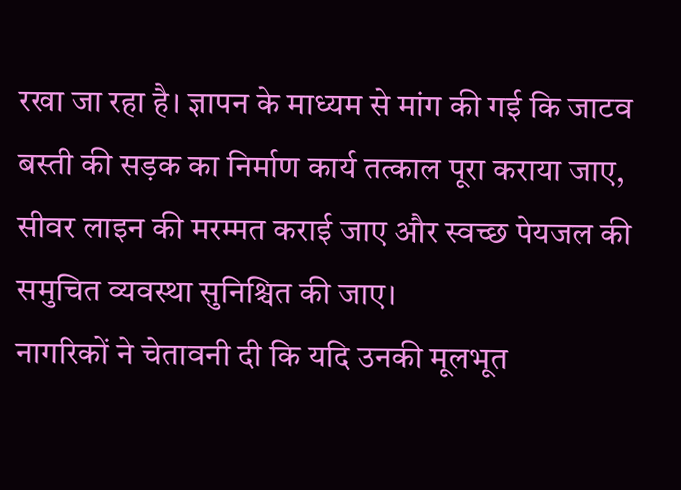रखा जा रहा है। ज्ञापन के माध्यम से मांग की गई कि जाटव बस्ती की सड़क का निर्माण कार्य तत्काल पूरा कराया जाए, सीवर लाइन की मरम्मत कराई जाए और स्वच्छ पेयजल की समुचित व्यवस्था सुनिश्चित की जाए।
नागरिकों ने चेतावनी दी कि यदि उनकी मूलभूत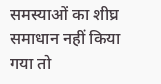समस्याओं का शीघ्र समाधान नहीं किया गया तो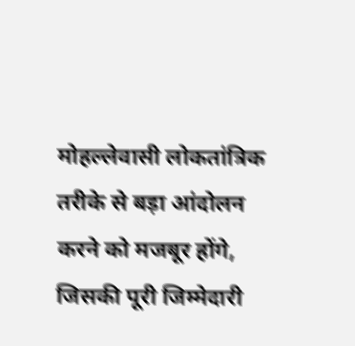मोहल्लेवासी लोकतांत्रिक तरीके से बड़ा आंदोलन करने को मजबूर होंगे, जिसकी पूरी जिम्मेदारी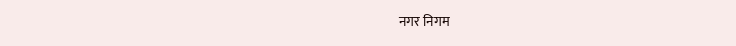नगर निगम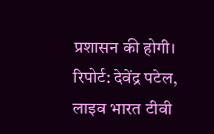प्रशासन की होगी।
रिपोर्ट: देवेंद्र पटेल, लाइव भारत टीवी